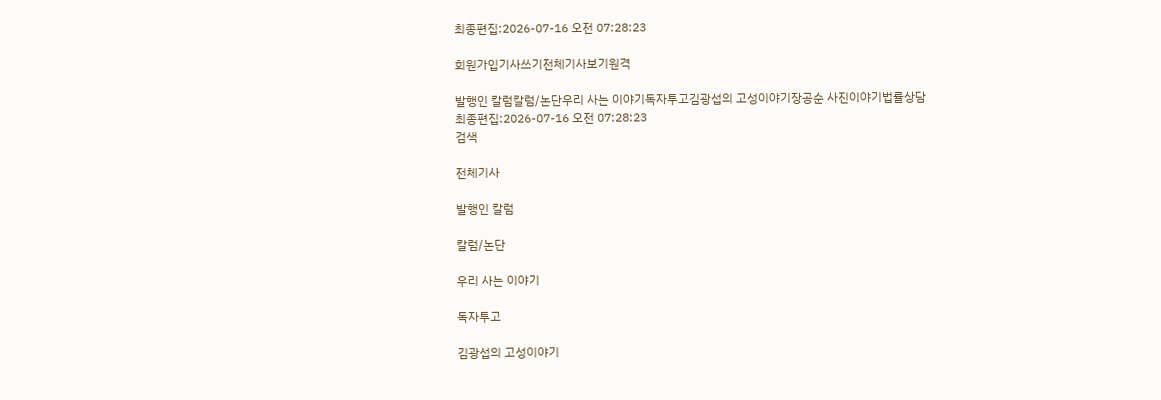최종편집:2026-07-16 오전 07:28:23

회원가입기사쓰기전체기사보기원격

발행인 칼럼칼럼/논단우리 사는 이야기독자투고김광섭의 고성이야기장공순 사진이야기법률상담
최종편집:2026-07-16 오전 07:28:23
검색

전체기사

발행인 칼럼

칼럼/논단

우리 사는 이야기

독자투고

김광섭의 고성이야기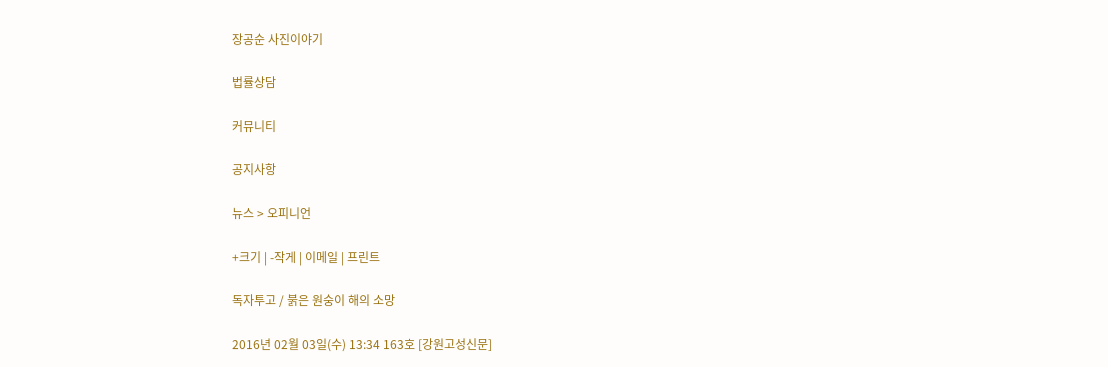장공순 사진이야기

법률상담

커뮤니티

공지사항

뉴스 > 오피니언

+크기 | -작게 | 이메일 | 프린트

독자투고 / 붉은 원숭이 해의 소망

2016년 02월 03일(수) 13:34 163호 [강원고성신문]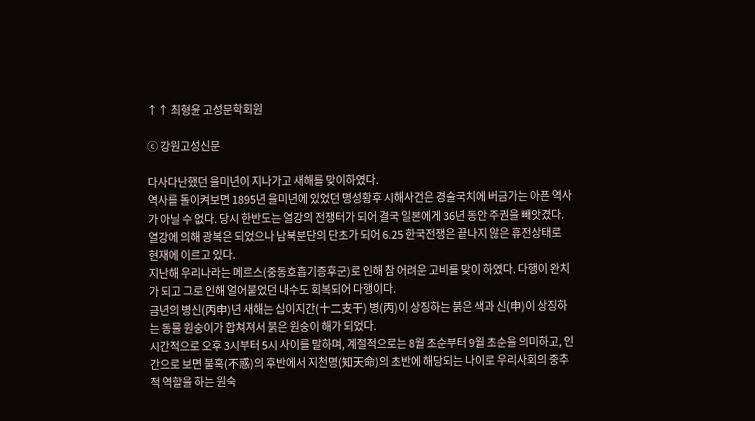↑↑ 최형윤 고성문학회원

ⓒ 강원고성신문

다사다난했던 을미년이 지나가고 새해를 맞이하였다.
역사를 돌이켜보면 1895년 을미년에 있었던 명성황후 시해사건은 경술국치에 버금가는 아픈 역사가 아닐 수 없다. 당시 한반도는 열강의 전쟁터가 되어 결국 일본에게 36년 동안 주권을 빼앗겼다. 열강에 의해 광복은 되었으나 남북분단의 단초가 되어 6.25 한국전쟁은 끝나지 않은 휴전상태로 현재에 이르고 있다.
지난해 우리나라는 메르스(중동호흡기증후군)로 인해 참 어려운 고비를 맞이 하였다. 다행이 완치가 되고 그로 인해 얼어붙었던 내수도 회복되어 다행이다.
금년의 병신(丙申)년 새해는 십이지간(十二支干) 병(丙)이 상징하는 붉은 색과 신(申)이 상징하는 동물 원숭이가 합쳐져서 붉은 원숭이 해가 되었다.
시간적으로 오후 3시부터 5시 사이를 말하며, 계절적으로는 8월 초순부터 9월 초순을 의미하고, 인간으로 보면 불혹(不惑)의 후반에서 지천명(知天命)의 초반에 해당되는 나이로 우리사회의 중추적 역할을 하는 원숙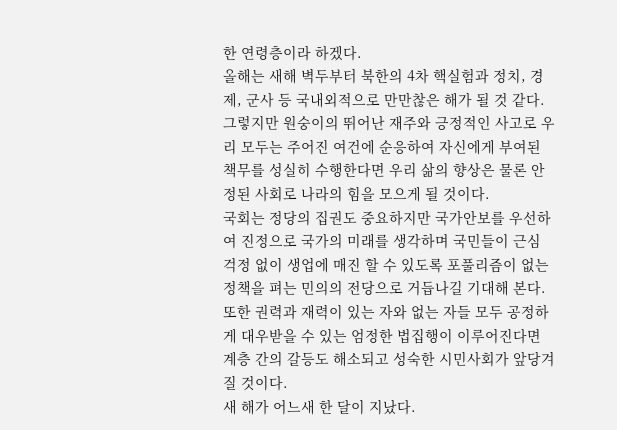한 연령층이라 하겠다.
올해는 새해 벽두부터 북한의 4차 핵실험과 정치, 경제, 군사 등 국내외적으로 만만찮은 해가 될 것 같다.
그렇지만 원숭이의 뛰어난 재주와 긍정적인 사고로 우리 모두는 주어진 여건에 순응하여 자신에게 부여된 책무를 성실히 수행한다면 우리 삶의 향상은 물론 안정된 사회로 나라의 힘을 모으게 될 것이다.
국회는 정당의 집권도 중요하지만 국가안보를 우선하여 진정으로 국가의 미래를 생각하며 국민들이 근심 걱정 없이 생업에 매진 할 수 있도록 포풀리즘이 없는 정책을 펴는 민의의 전당으로 거듭나길 기대해 본다.
또한 권력과 재력이 있는 자와 없는 자들 모두 공정하게 대우받을 수 있는 엄정한 법집행이 이루어진다면 계층 간의 갈등도 해소되고 성숙한 시민사회가 앞당겨질 것이다.
새 해가 어느새 한 달이 지났다.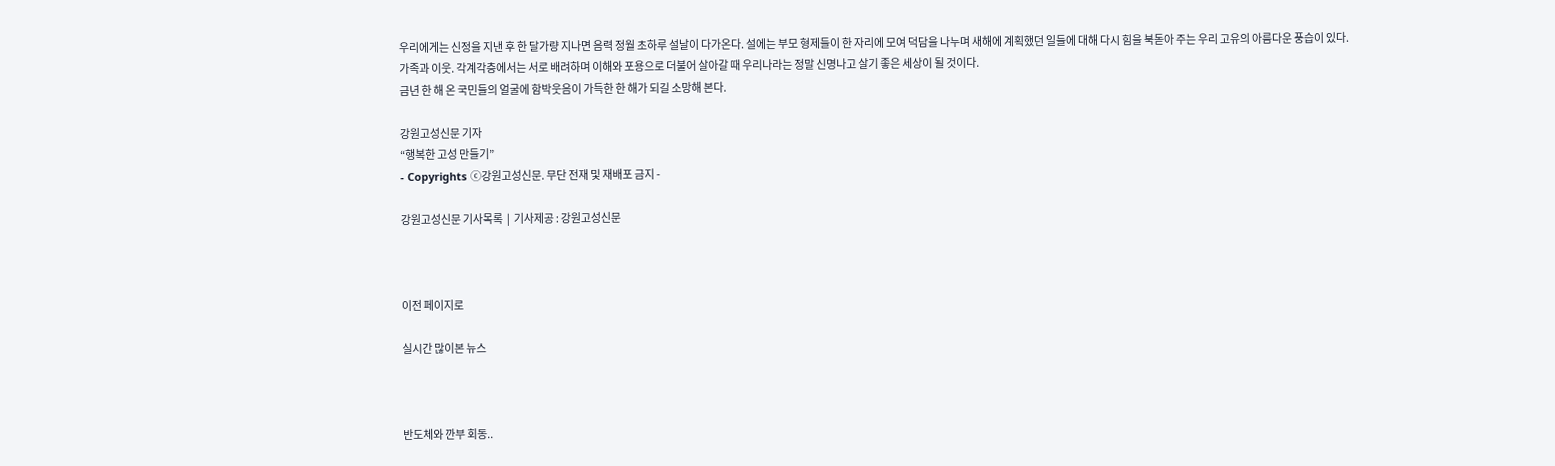우리에게는 신정을 지낸 후 한 달가량 지나면 음력 정월 초하루 설날이 다가온다. 설에는 부모 형제들이 한 자리에 모여 덕담을 나누며 새해에 계획했던 일들에 대해 다시 힘을 북돋아 주는 우리 고유의 아름다운 풍습이 있다.
가족과 이웃. 각계각층에서는 서로 배려하며 이해와 포용으로 더불어 살아갈 때 우리나라는 정말 신명나고 살기 좋은 세상이 될 것이다.
금년 한 해 온 국민들의 얼굴에 함박웃음이 가득한 한 해가 되길 소망해 본다.

강원고성신문 기자
“행복한 고성 만들기”
- Copyrights ⓒ강원고성신문. 무단 전재 및 재배포 금지 -

강원고성신문 기사목록  |  기사제공 : 강원고성신문



이전 페이지로

실시간 많이본 뉴스



반도체와 깐부 회동..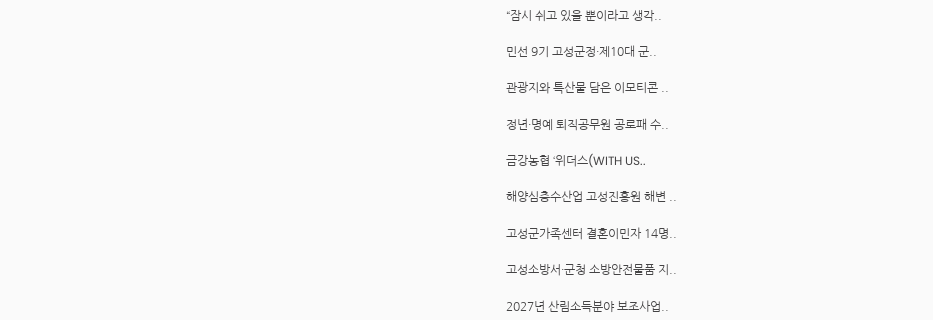“잠시 쉬고 있을 뿐이라고 생각..

민선 9기 고성군정·제10대 군..

관광지와 특산물 담은 이모티콘 ..

정년·명예 퇴직공무원 공로패 수..

금강농협 ‘위더스(WITH US..

해양심층수산업 고성진흥원 해변 ..

고성군가족센터 결혼이민자 14명..

고성소방서·군청 소방안전물품 지..

2027년 산림소득분야 보조사업..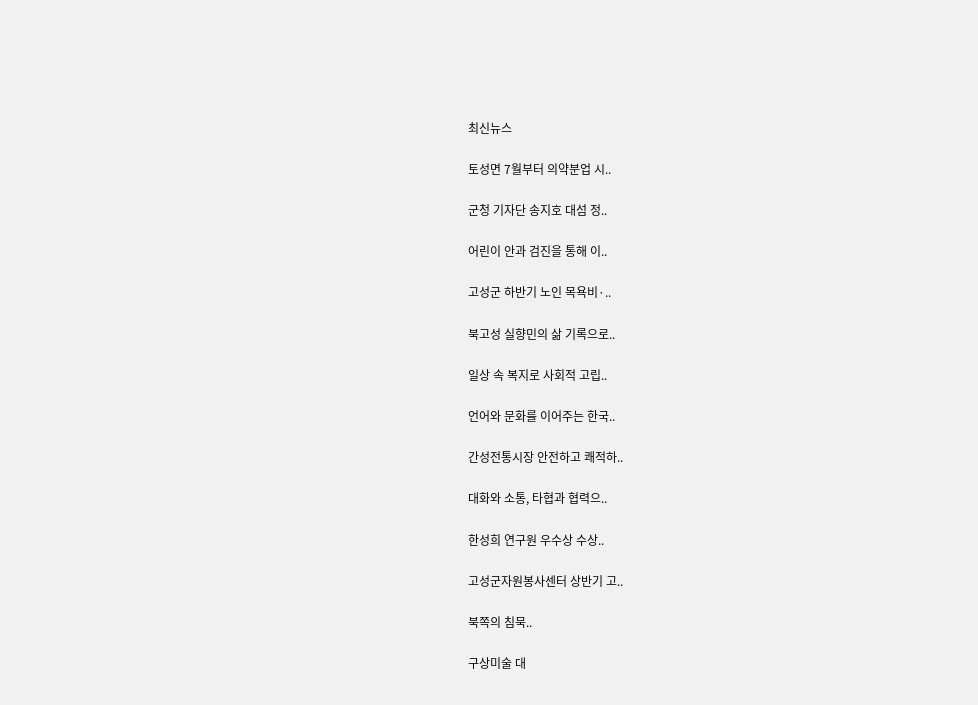최신뉴스

토성면 7월부터 의약분업 시..

군청 기자단 송지호 대섬 정..

어린이 안과 검진을 통해 이..

고성군 하반기 노인 목욕비·..

북고성 실향민의 삶 기록으로..

일상 속 복지로 사회적 고립..

언어와 문화를 이어주는 한국..

간성전통시장 안전하고 쾌적하..

대화와 소통, 타협과 협력으..

한성희 연구원 우수상 수상..

고성군자원봉사센터 상반기 고..

북쪽의 침묵..

구상미술 대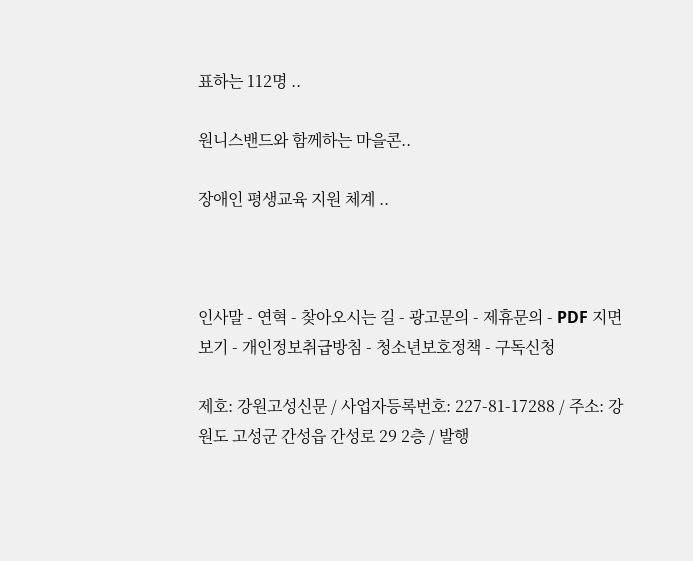표하는 112명 ..

원니스밴드와 함께하는 마을콘..

장애인 평생교육 지원 체계 ..



인사말 - 연혁 - 찾아오시는 길 - 광고문의 - 제휴문의 - PDF 지면보기 - 개인정보취급방침 - 청소년보호정책 - 구독신청

제호: 강원고성신문 / 사업자등록번호: 227-81-17288 / 주소: 강원도 고성군 간성읍 간성로 29 2층 / 발행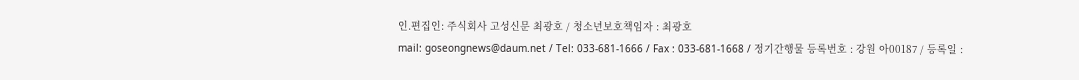인.편집인: 주식회사 고성신문 최광호 / 청소년보호책임자 : 최광호
mail: goseongnews@daum.net / Tel: 033-681-1666 / Fax : 033-681-1668 / 정기간행물 등록번호 : 강원 아00187 / 등록일 :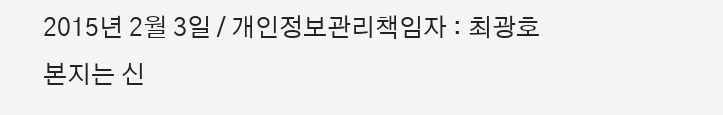2015년 2월 3일 / 개인정보관리책임자 : 최광호
본지는 신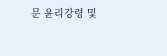문 윤리강령 및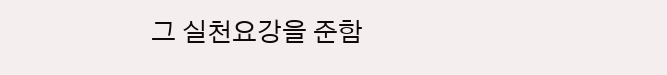그 실천요강을 준함